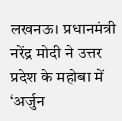लखनऊ। प्रधानमंत्री नरेंद्र मोदी ने उत्तर प्रदेश के महोबा में ‘अर्जुन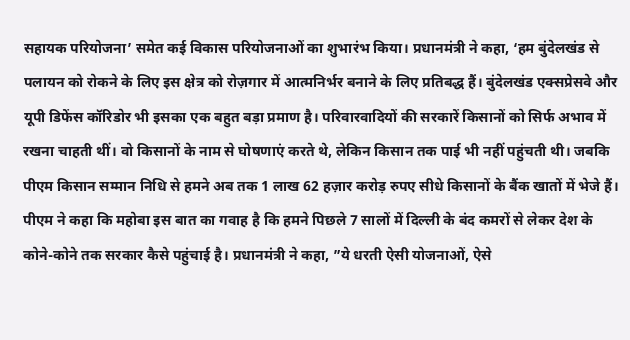सहायक परियोजना’ समेत कई विकास परियोजनाओं का शुभारंभ किया। प्रधानमंत्री ने कहा, ‘हम बुंदेलखंड से पलायन को रोकने के लिए इस क्षेत्र को रोज़गार में आत्मनिर्भर बनाने के लिए प्रतिबद्ध हैं। बुंदेलखंड एक्सप्रेसवे और यूपी डिफेंस कॉरिडोर भी इसका एक बहुत बड़ा प्रमाण है। परिवारवादियों की सरकारें किसानों को सिर्फ अभाव में रखना चाहती थीं। वो किसानों के नाम से घोषणाएं करते थे, लेकिन किसान तक पाई भी नहीं पहुंचती थी। जबकि पीएम किसान सम्मान निधि से हमने अब तक 1 लाख 62 हज़ार करोड़ रुपए सीधे किसानों के बैंक खातों में भेजे हैं।
पीएम ने कहा कि महोबा इस बात का गवाह है कि हमने पिछले 7 सालों में दिल्ली के बंद कमरों से लेकर देश के कोने-कोने तक सरकार कैसे पहुंचाई है। प्रधानमंत्री ने कहा, ”ये धरती ऐसी योजनाओं, ऐसे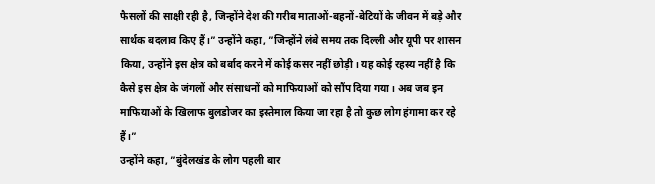फैसलों की साक्षी रही है, जिन्होंने देश की गरीब माताओं-बहनों-बेटियों के जीवन में बड़े और सार्थक बदलाव किए हैं।” उन्होंने कहा, ”जिन्होंने लंबे समय तक दिल्ली और यूपी पर शासन किया, उन्होंने इस क्षेत्र को बर्बाद करने में कोई कसर नहीं छोड़ी। यह कोई रहस्य नहीं है कि कैसे इस क्षेत्र के जंगलों और संसाधनों को माफियाओं को सौंप दिया गया। अब जब इन माफियाओं के खिलाफ बुलडोजर का इस्तेमाल किया जा रहा है तो कुछ लोग हंगामा कर रहे हैं।”
उन्होंने कहा, ”बुंदेलखंड के लोग पहली बार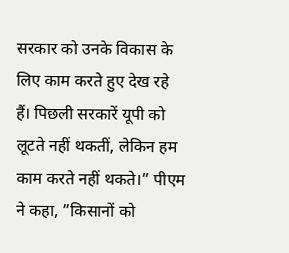सरकार को उनके विकास के लिए काम करते हुए देख रहे हैं। पिछली सरकारें यूपी को लूटते नहीं थकतीं, लेकिन हम काम करते नहीं थकते।” पीएम ने कहा, ”किसानों को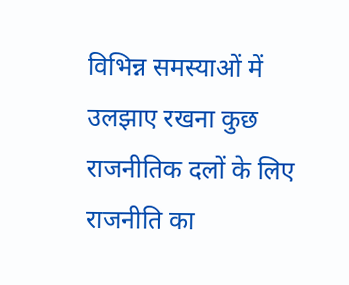विभिन्न समस्याओं में उलझाए रखना कुछ राजनीतिक दलों के लिए राजनीति का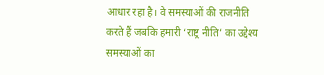आधार रहा है। वे समस्याओं की राजनीति करते हैं जबकि हमारी ‘राष्ट्र नीति’ का उद्देश्य समस्याओं का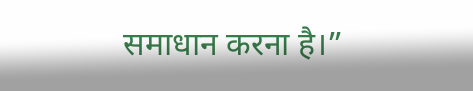समाधान करना है।”